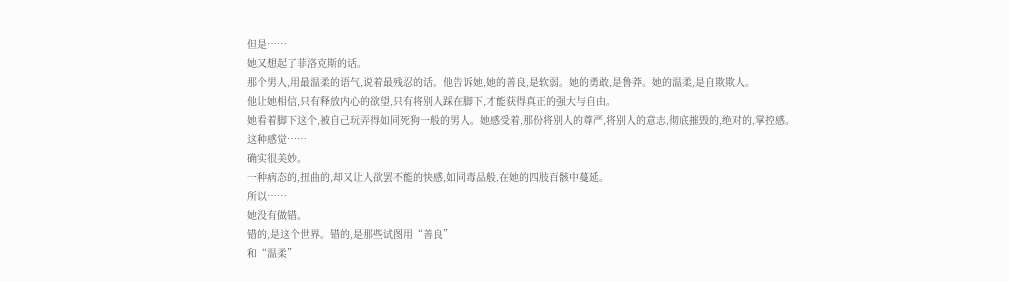但是……
她又想起了菲洛克斯的话。
那个男人,用最温柔的语气,说着最残忍的话。他告诉她,她的善良,是软弱。她的勇敢,是鲁莽。她的温柔,是自欺欺人。
他让她相信,只有释放内心的欲望,只有将别人踩在脚下,才能获得真正的强大与自由。
她看着脚下这个,被自己玩弄得如同死狗一般的男人。她感受着,那份将别人的尊严,将别人的意志,彻底摧毁的,绝对的,掌控感。
这种感觉……
确实很美妙。
一种病态的,扭曲的,却又让人欲罢不能的快感,如同毒品般,在她的四肢百骸中蔓延。
所以……
她没有做错。
错的,是这个世界。错的,是那些试图用“善良”
和“温柔”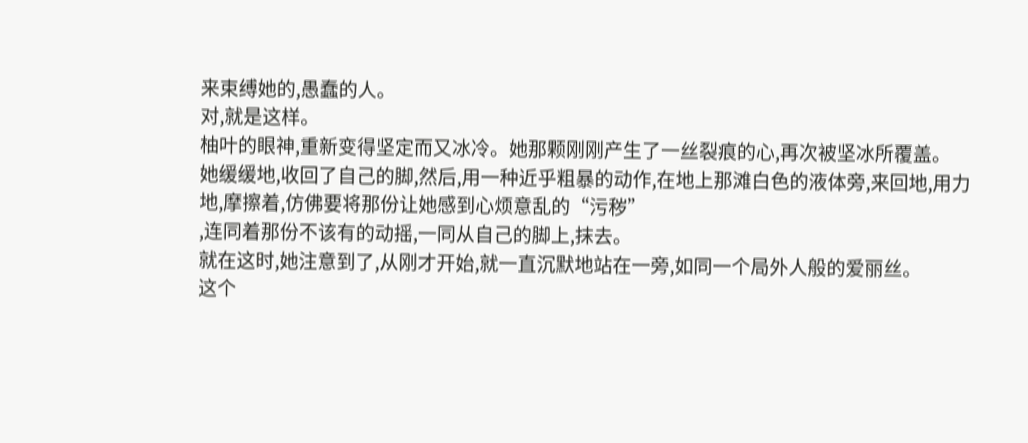来束缚她的,愚蠢的人。
对,就是这样。
柚叶的眼神,重新变得坚定而又冰冷。她那颗刚刚产生了一丝裂痕的心,再次被坚冰所覆盖。
她缓缓地,收回了自己的脚,然后,用一种近乎粗暴的动作,在地上那滩白色的液体旁,来回地,用力地,摩擦着,仿佛要将那份让她感到心烦意乱的“污秽”
,连同着那份不该有的动摇,一同从自己的脚上,抹去。
就在这时,她注意到了,从刚才开始,就一直沉默地站在一旁,如同一个局外人般的爱丽丝。
这个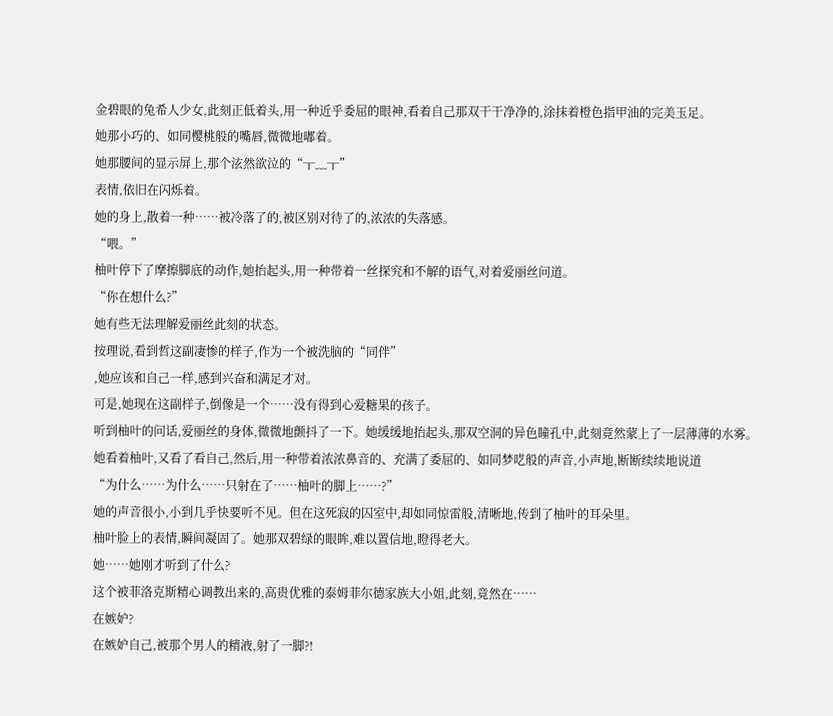金碧眼的兔希人少女,此刻正低着头,用一种近乎委屈的眼神,看着自己那双干干净净的,涂抹着橙色指甲油的完美玉足。
她那小巧的、如同樱桃般的嘴唇,微微地嘟着。
她那腰间的显示屏上,那个泫然欲泣的“╥﹏╥”
表情,依旧在闪烁着。
她的身上,散着一种……被冷落了的,被区别对待了的,浓浓的失落感。
“喂。”
柚叶停下了摩擦脚底的动作,她抬起头,用一种带着一丝探究和不解的语气,对着爱丽丝问道。
“你在想什么?”
她有些无法理解爱丽丝此刻的状态。
按理说,看到哲这副凄惨的样子,作为一个被洗脑的“同伴”
,她应该和自己一样,感到兴奋和满足才对。
可是,她现在这副样子,倒像是一个……没有得到心爱糖果的孩子。
听到柚叶的问话,爱丽丝的身体,微微地颤抖了一下。她缓缓地抬起头,那双空洞的异色瞳孔中,此刻竟然蒙上了一层薄薄的水雾。
她看着柚叶,又看了看自己,然后,用一种带着浓浓鼻音的、充满了委屈的、如同梦呓般的声音,小声地,断断续续地说道
“为什么……为什么……只射在了……柚叶的脚上……?”
她的声音很小,小到几乎快要听不见。但在这死寂的囚室中,却如同惊雷般,清晰地,传到了柚叶的耳朵里。
柚叶脸上的表情,瞬间凝固了。她那双碧绿的眼眸,难以置信地,瞪得老大。
她……她刚才听到了什么?
这个被菲洛克斯精心调教出来的,高贵优雅的泰姆菲尔德家族大小姐,此刻,竟然在……
在嫉妒?
在嫉妒自己,被那个男人的精液,射了一脚?!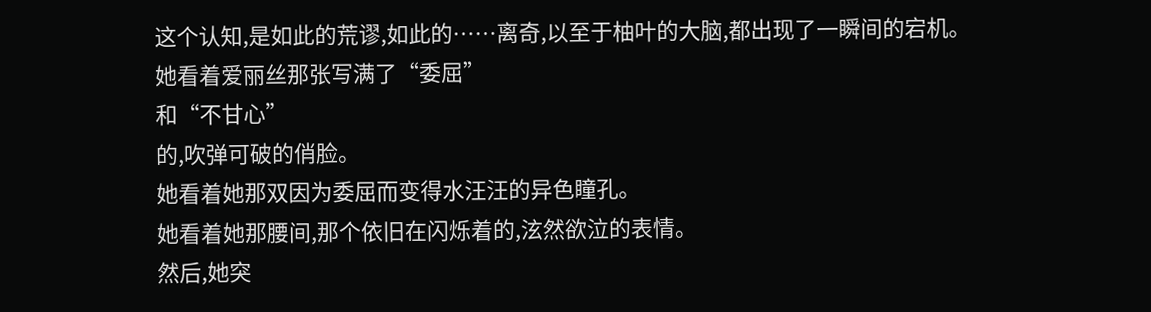这个认知,是如此的荒谬,如此的……离奇,以至于柚叶的大脑,都出现了一瞬间的宕机。
她看着爱丽丝那张写满了“委屈”
和“不甘心”
的,吹弹可破的俏脸。
她看着她那双因为委屈而变得水汪汪的异色瞳孔。
她看着她那腰间,那个依旧在闪烁着的,泫然欲泣的表情。
然后,她突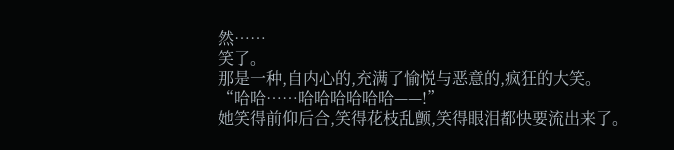然……
笑了。
那是一种,自内心的,充满了愉悦与恶意的,疯狂的大笑。
“哈哈……哈哈哈哈哈哈——!”
她笑得前仰后合,笑得花枝乱颤,笑得眼泪都快要流出来了。